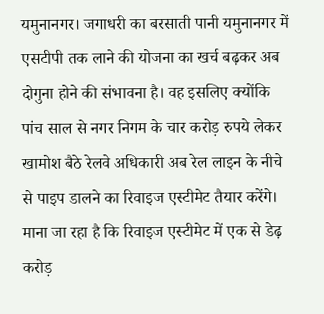यमुनानगर। जगाधरी का बरसाती पानी यमुनानगर में एसटीपी तक लाने की योजना का खर्च बढ़कर अब दोगुना होने की संभावना है। वह इसलिए क्योंकि पांच साल से नगर निगम के चार करोड़ रुपये लेकर खामोश बैठे रेलवे अधिकारी अब रेल लाइन के नीचे से पाइप डालने का रिवाइज एस्टीमेट तैयार करेंगे।
माना जा रहा है कि रिवाइज एस्टीमेट में एक से डेढ़ करोड़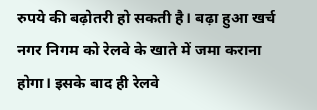रुपये की बढ़ोतरी हो सकती है। बढ़ा हुआ खर्च नगर निगम को रेलवे के खाते में जमा कराना होगा। इसके बाद ही रेलवे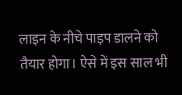लाइन के नीचे पाइप डालने को तैयार होगा। ऐसे में इस साल भी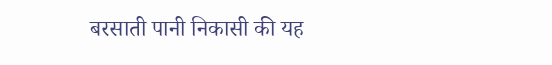बरसाती पानी निकासी की यह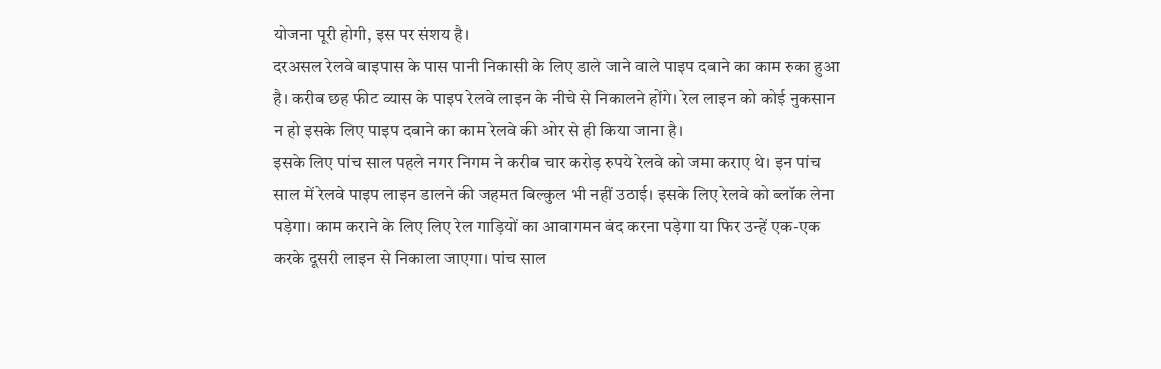योजना पूरी होगी, इस पर संशय है।
दरअसल रेलवे बाइपास के पास पानी निकासी के लिए डाले जाने वाले पाइप दबाने का काम रुका हुआ है। करीब छह फीट व्यास के पाइप रेलवे लाइन के नीचे से निकालने होंगे। रेल लाइन को कोई नुकसान न हो इसके लिए पाइप दबाने का काम रेलवे की ओर से ही किया जाना है।
इसके लिए पांच साल पहले नगर निगम ने करीब चार करोड़ रुपये रेलवे को जमा कराए थे। इन पांच साल में रेलवे पाइप लाइन डालने की जहमत बिल्कुल भी नहीं उठाई। इसके लिए रेलवे को ब्लॉक लेना पड़ेगा। काम कराने के लिए लिए रेल गाड़ियों का आवागमन बंद करना पड़ेगा या फिर उन्हें एक-एक करके दूसरी लाइन से निकाला जाएगा। पांच साल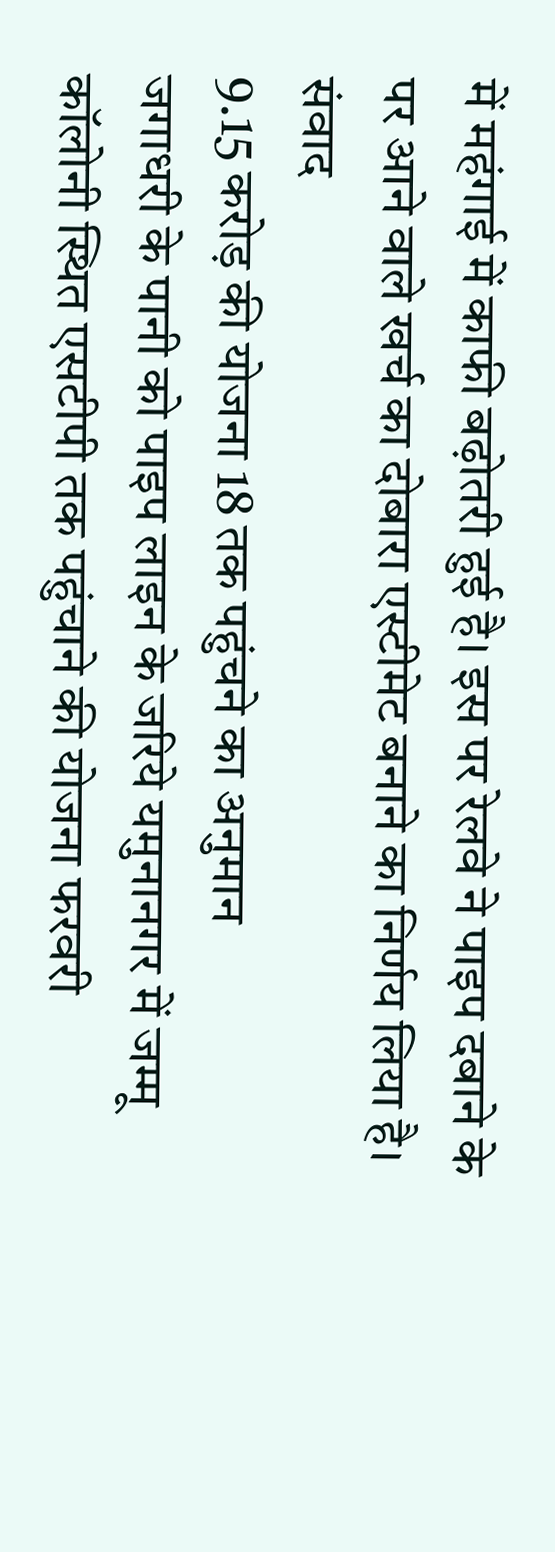में महंगाई में काफी बढ़ोतरी हुई है। इस पर रेलवे ने पाइप दबाने के पर आने वाले खर्च का दोबारा एस्टीमेट बनाने का निर्णय लिया है। संवाद
9.15 करोड़ की योजना 18 तक पहुंचने का अनुमान
जगाधरी के पानी को पाइप लाइन के जरिये यमुनानगर में जम्मू कॉलोनी स्थित एसटीपी तक पहुंचाने की योजना फरवरी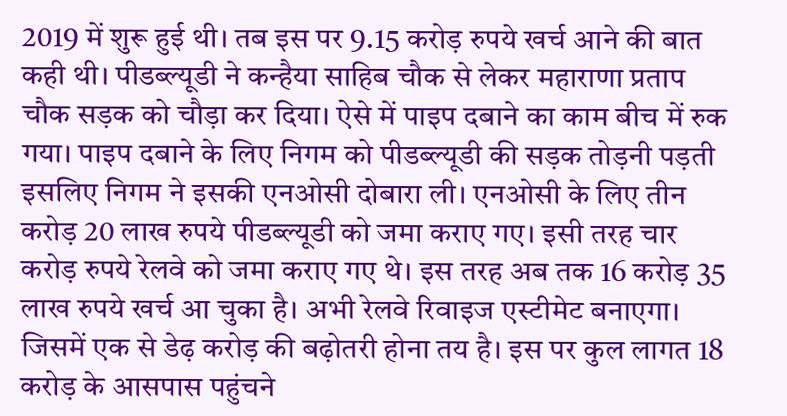2019 में शुरू हुई थी। तब इस पर 9.15 करोड़ रुपये खर्च आने की बात कही थी। पीडब्ल्यूडी ने कन्हैया साहिब चौक से लेकर महाराणा प्रताप चौक सड़क को चौड़ा कर दिया। ऐसे में पाइप दबाने का काम बीच में रुक गया। पाइप दबाने के लिए निगम को पीडब्ल्यूडी की सड़क तोड़नी पड़ती इसलिए निगम ने इसकी एनओसी दोबारा ली। एनओसी के लिए तीन करोड़ 20 लाख रुपये पीडब्ल्यूडी को जमा कराए गए। इसी तरह चार करोड़ रुपये रेलवे को जमा कराए गए थे। इस तरह अब तक 16 करोड़ 35 लाख रुपये खर्च आ चुका है। अभी रेलवे रिवाइज एस्टीमेट बनाएगा। जिसमें एक से डेढ़ करोड़ की बढ़ोतरी होना तय है। इस पर कुल लागत 18 करोड़ के आसपास पहुंचने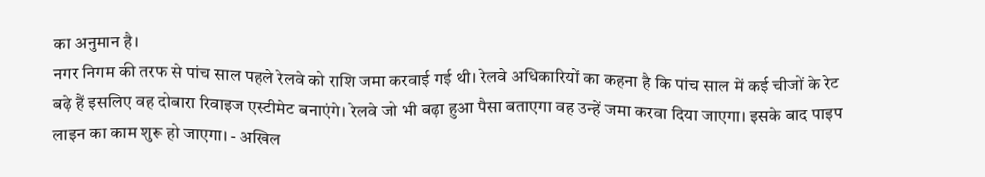का अनुमान है।
नगर निगम की तरफ से पांच साल पहले रेलवे को राशि जमा करवाई गई थी। रेलवे अधिकारियों का कहना है कि पांच साल में कई चीजों के रेट बढ़े हैं इसलिए वह दोबारा रिवाइज एस्टीमेट बनाएंगे। रेलवे जो भी बढ़ा हुआ पैसा बताएगा वह उन्हें जमा करवा दिया जाएगा। इसके बाद पाइप लाइन का काम शुरू हो जाएगा। - अखिल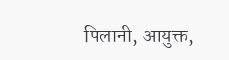पिलानी, आयुक्त,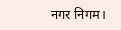नगर निगम।